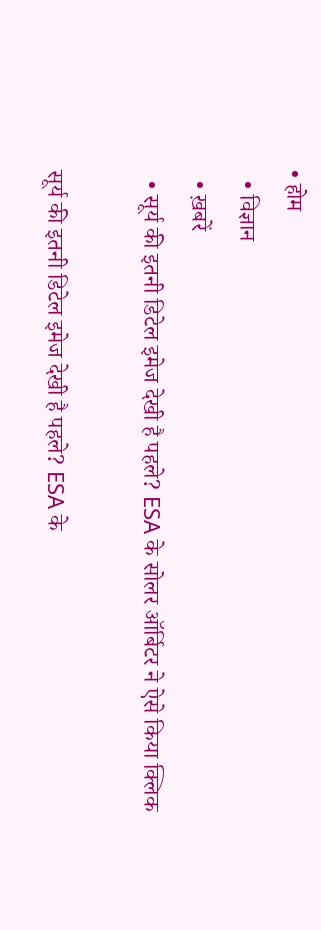• होम
  • विज्ञान
  • ख़बरें
  • सूर्य की इतनी डिटेल इमेज देखी है पहले? ESA के सोलर ऑर्बिटर ने ऐसे किया क्लिक

सूर्य की इतनी डिटेल इमेज देखी है पहले? ESA के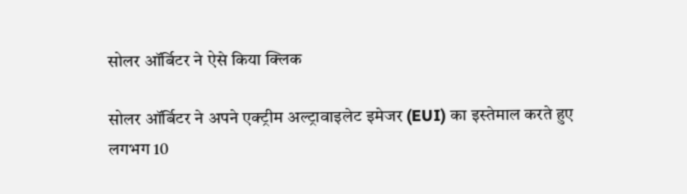सोलर ऑर्बिटर ने ऐसे किया क्लिक

सोलर ऑर्बिटर ने अपने एक्‍ट्रीम अल्ट्रावाइलेट इमेजर (EUI) का इस्‍तेमाल करते हुए लगभग 10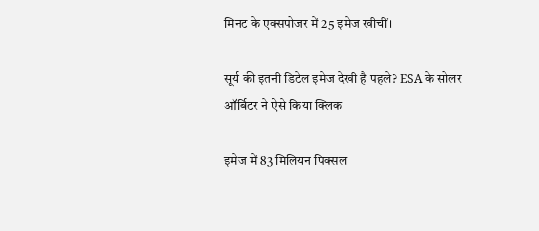मिनट के एक्सपोजर में 25 इमेज खीचीं।

सूर्य की इतनी डिटेल इमेज देखी है पहले? ESA के सोलर ऑर्बिटर ने ऐसे किया क्लिक

इमेज में 83 मिलियन पिक्सल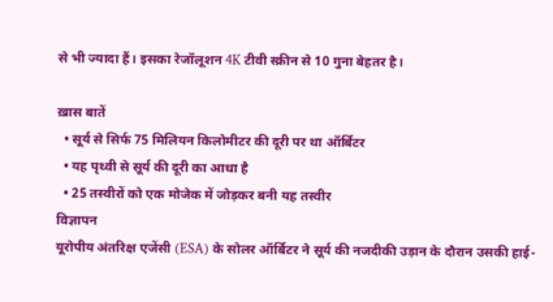से भी ज्‍यादा हैं। इसका रेजॉलूशन 4K टीवी स्क्रीन से 10 गुना बेहतर है।

ख़ास बातें
  • सूर्य से सिर्फ 75 मिलियन किलोमीटर की दूरी पर था ऑर्बिटर
  • यह पृथ्वी से सूर्य की दूरी का आधा है
  • 25 तस्‍वीरों को एक मोजेक में जोड़कर बनी यह तस्‍वीर
विज्ञापन
यूरोपीय अंतरिक्ष एजेंसी (ESA) के सोलर ऑर्बिटर ने सूर्य की नजदीकी उड़ान के दौरान उसकी हाई-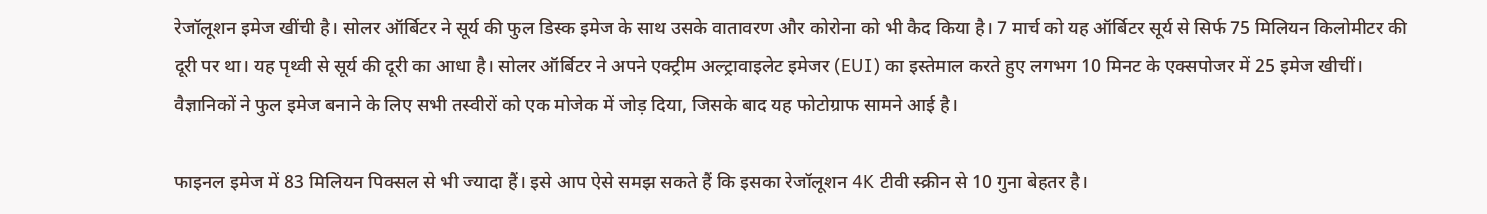रेजॉलूशन इमेज खींची है। सोलर ऑर्बिटर ने सूर्य की फुल डिस्‍क इमेज के साथ उसके वातावरण और कोरोना को भी कैद किया है। 7 मार्च को यह ऑर्बिटर सूर्य से सिर्फ 75 मिलियन किलोमीटर की दूरी पर था। यह पृथ्वी से सूर्य की दूरी का आधा है। सोलर ऑर्बिटर ने अपने एक्‍ट्रीम अल्ट्रावाइलेट इमेजर (EUI) का इस्‍तेमाल करते हुए लगभग 10 मिनट के एक्सपोजर में 25 इमेज खीचीं। वैज्ञानिकों ने फुल इमेज बनाने के लिए सभी तस्‍वीरों को एक मोजेक में जोड़ दिया, जिसके बाद यह फोटोग्राफ सामने आई है।

फाइनल इमेज में 83 मिलियन पिक्सल से भी ज्‍यादा हैं। इसे आप ऐसे समझ सकते हैं कि इसका रेजॉलूशन 4K टीवी स्क्रीन से 10 गुना बेहतर है।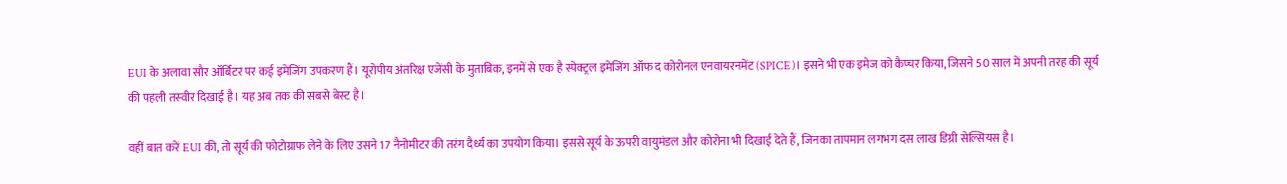EUI के अलावा सौर ऑर्बिटर पर कई इमेजिंग उपकरण हैं। यूरोपीय अंतरिक्ष एजेंसी के मुताबिक, इनमें से एक है स्पेक्ट्रल इमेजिंग ऑफ द कोरोनल एनवायरनमेंट (SPICE)। इसने भी एक इमेज को कैप्चर किया, जिसने 50 साल में अपनी तरह की सूर्य की पहली तस्‍वीर दिखाई है। यह अब तक की सबसे बेस्‍ट है।

वहीं बात करें EUI की, तो सूर्य की फोटोग्राफ लेने के लिए उसने 17 नैनोमीटर की तरंग दैर्ध्य का उपयोग किया। इससे सूर्य के ऊपरी वायुमंडल और कोरोना भी दिखाई देते हैं, जिनका तापमान लगभग दस लाख डिग्री सेल्सियस है।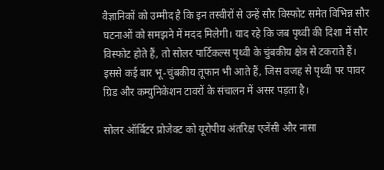वैज्ञानिकों को उम्मीद है कि इन तस्‍वीरों से उन्हें सौर विस्फोट समेत विभिन्न सौर घटनाओं को समझने में मदद मिलेगी। याद रहे कि जब पृथ्वी की दिशा में सौर विस्फोट होते हैं, तो सोलर पार्टिकल्‍स पृथ्वी के चुंबकीय क्षेत्र से टकराते हैं। इससे कई बार भू-चुंबकीय तूफान भी आते हैं, जिस वजह से पृथ्‍वी पर पावर ग्रिड और कम्‍युन‍िकेशन टावरों के संचालन में असर पड़ता है।

सोलर ऑर्बिटर प्रोजेक्‍ट को यूरोपीय अंतरिक्ष एजेंसी और नासा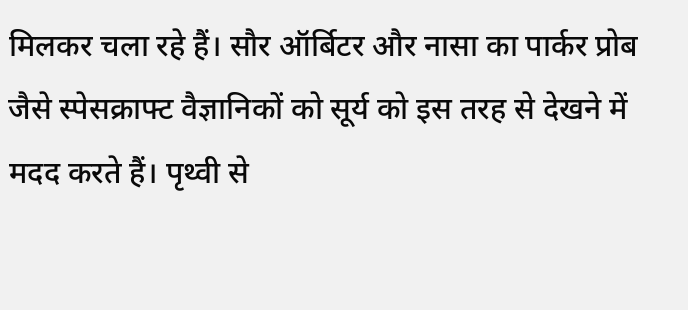मिलकर चला रहे हैं। सौर ऑर्बिटर और नासा का पार्कर प्रोब जैसे स्‍पेसक्राफ्ट वैज्ञानिकों को सूर्य को इस तरह से देखने में मदद करते हैं। पृथ्वी से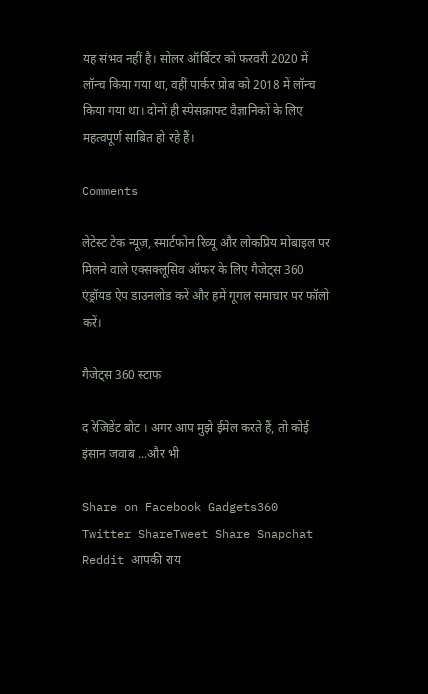यह संभव नहीं है। सोलर ऑर्बिटर को फरवरी 2020 में लॉन्च किया गया था, वहीं पार्कर प्रोब को 2018 में लॉन्च किया गया था। दोनों ही स्‍पेसक्राफ्ट वैज्ञानिकों के लिए महत्‍वपूर्ण साबित हो रहे हैं।

Comments

लेटेस्ट टेक न्यूज़, स्मार्टफोन रिव्यू और लोकप्रिय मोबाइल पर मिलने वाले एक्सक्लूसिव ऑफर के लिए गैजेट्स 360 एंड्रॉयड ऐप डाउनलोड करें और हमें गूगल समाचार पर फॉलो करें।

गैजेट्स 360 स्टाफ

द रेजिडेंट बोट । अगर आप मुझे ईमेल करते हैं, तो कोई इंसान जवाब ...और भी

Share on Facebook Gadgets360 Twitter ShareTweet Share Snapchat Reddit आपकी राय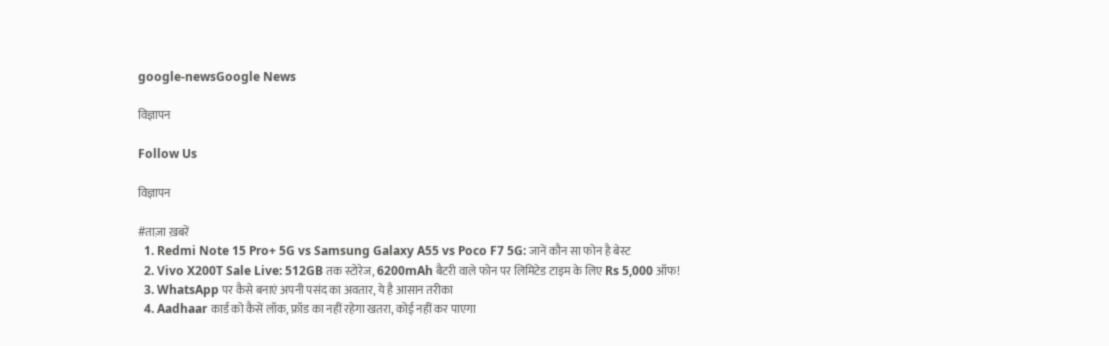google-newsGoogle News

विज्ञापन

Follow Us

विज्ञापन

#ताज़ा ख़बरें
  1. Redmi Note 15 Pro+ 5G vs Samsung Galaxy A55 vs Poco F7 5G: जानें कौन सा फोन है बेस्ट
  2. Vivo X200T Sale Live: 512GB तक स्टोरेज, 6200mAh बैटरी वाले फोन पर लिमिटेड टाइम के लिए Rs 5,000 ऑफ!
  3. WhatsApp पर कैसे बनाएं अपनी पसंद का अवतार, ये है आसान तरीका
  4. Aadhaar कार्ड को कैसें लॉक, फ्रॉड का नहीं रहेगा खतरा, कोई नहीं कर पाएगा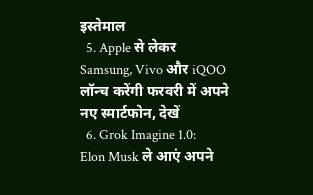इस्तेमाल
  5. Apple से लेकर Samsung, Vivo और iQOO लॉन्च करेंगी फरवरी में अपने नए स्मार्टफोन, देखें
  6. Grok Imagine 1.0: Elon Musk ले आएं अपने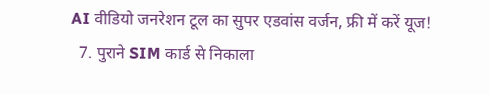AI वीडियो जनरेशन टूल का सुपर एडवांस वर्जन, फ्री में करें यूज!
  7. पुराने SIM कार्ड से निकाला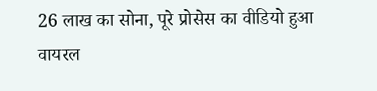26 लाख का सोना, पूरे प्रोसेस का वीडियो हुआ वायरल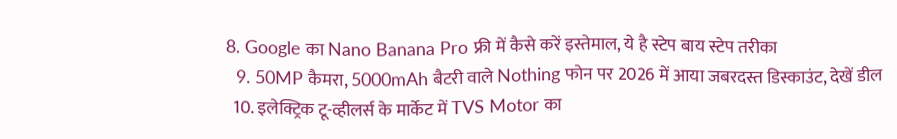8. Google का Nano Banana Pro फ्री में कैसे करें इस्तेमाल, ये है स्टेप बाय स्टेप तरीका
  9. 50MP कैमरा, 5000mAh बैटरी वाले Nothing फोन पर 2026 में आया जबरदस्त डिस्काउंट, देखें डील
  10. इलेक्ट्रिक टू-व्हीलर्स के मार्केट में TVS Motor का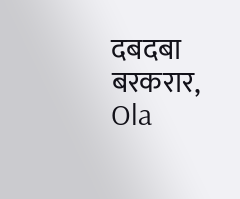दबदबा बरकरार, Ola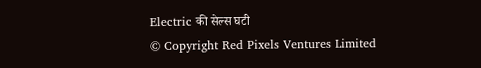Electric की सेल्स घटी
© Copyright Red Pixels Ventures Limited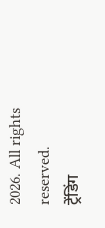2026. All rights reserved.
ट्रेंडिंग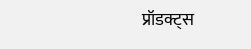प्रॉडक्ट्स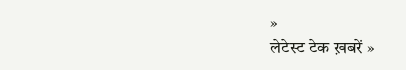»
लेटेस्ट टेक ख़बरें »